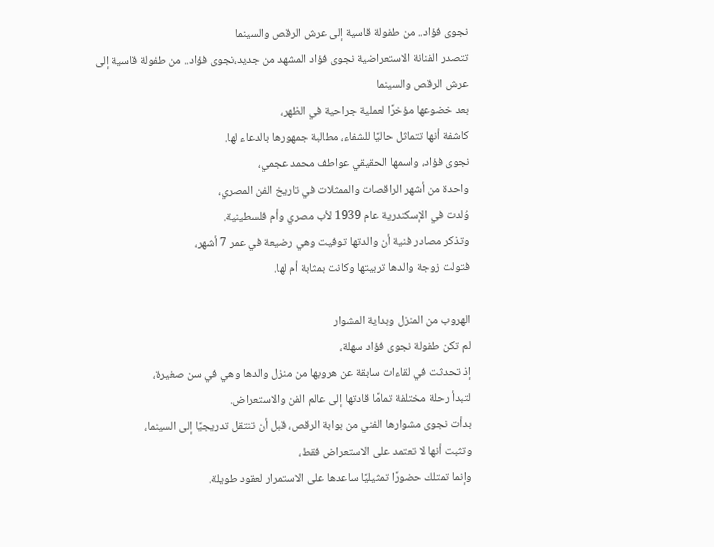نجوى فؤاد.. من طفولة قاسية إلى عرش الرقص والسينما
تتصدر الفنانة الاستعراضية نجوى فؤاد المشهد من جديد،نجوى فؤاد.. من طفولة قاسية إلى عرش الرقص والسينما
بعد خضوعها مؤخرًا لعملية جراحية في الظهر،
كاشفة أنها تتماثل حاليًا للشفاء، مطالبة جمهورها بالدعاء لها.
نجوى فؤاد، واسمها الحقيقي عواطف محمد عجمي،
واحدة من أشهر الراقصات والممثلات في تاريخ الفن المصري،
وُلدت في الإسكندرية عام 1939 لأب مصري وأم فلسطينية.
وتذكر مصادر فنية أن والدتها توفيت وهي رضيعة في عمر 7 أشهر،
فتولت زوجة والدها تربيتها وكانت بمثابة أم لها.

الهروب من المنزل وبداية المشوار
لم تكن طفولة نجوى فؤاد سهلة،
إذ تحدثت في لقاءات سابقة عن هروبها من منزل والدها وهي في سن صغيرة،
لتبدأ رحلة مختلفة تمامًا قادتها إلى عالم الفن والاستعراض.
بدأت نجوى مشوارها الفني من بوابة الرقص، قبل أن تنتقل تدريجيًا إلى السينما،
وتثبت أنها لا تعتمد على الاستعراض فقط،
وإنما تمتلك حضورًا تمثيليًا ساعدها على الاستمرار لعقود طويلة.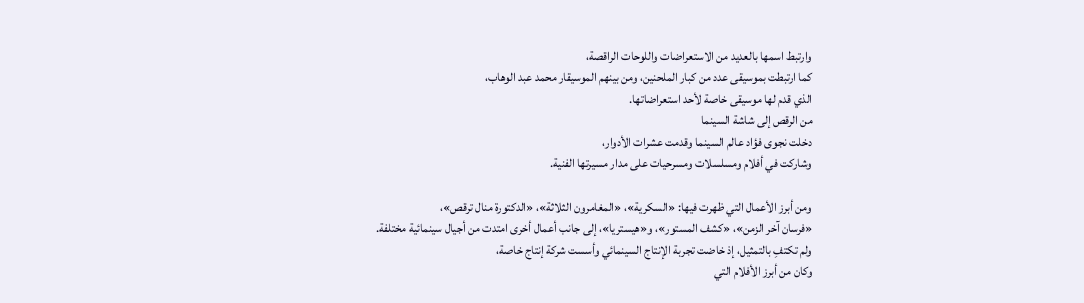وارتبط اسمها بالعديد من الاستعراضات واللوحات الراقصة،
كما ارتبطت بموسيقى عدد من كبار الملحنين، ومن بينهم الموسيقار محمد عبد الوهاب،
الذي قدم لها موسيقى خاصة لأحد استعراضاتها.
من الرقص إلى شاشة السينما
دخلت نجوى فؤاد عالم السينما وقدمت عشرات الأدوار،
وشاركت في أفلام ومسلسلات ومسرحيات على مدار مسيرتها الفنية.

ومن أبرز الأعمال التي ظهرت فيها: «السكرية»، «المغامرون الثلاثة»، «الدكتورة منال ترقص»،
«فرسان آخر الزمن»، «كشف المستور»، و«هيستريا»، إلى جانب أعمال أخرى امتدت من أجيال سينمائية مختلفة.
ولم تكتفِ بالتمثيل، إذ خاضت تجربة الإنتاج السينمائي وأسست شركة إنتاج خاصة،
وكان من أبرز الأفلام التي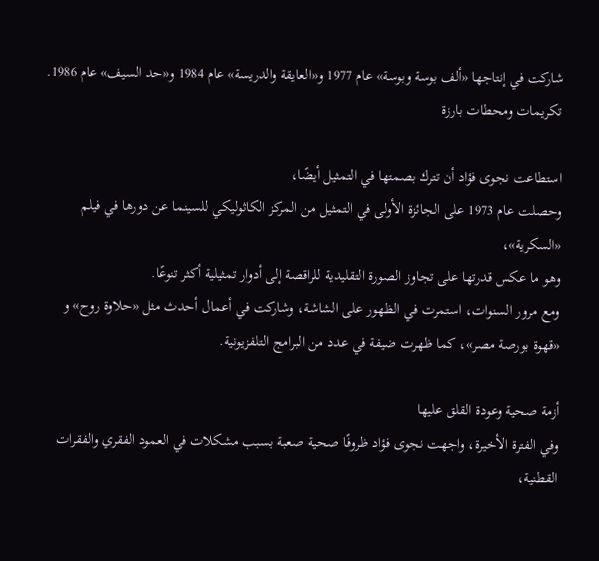شاركت في إنتاجها «ألف بوسة وبوسة» عام 1977 و«العايقة والدريسة» عام 1984 و«حد السيف» عام 1986.
تكريمات ومحطات بارزة

استطاعت نجوى فؤاد أن تترك بصمتها في التمثيل أيضًا،
وحصلت عام 1973 على الجائزة الأولى في التمثيل من المركز الكاثوليكي للسينما عن دورها في فيلم «السكرية»،
وهو ما عكس قدرتها على تجاوز الصورة التقليدية للراقصة إلى أدوار تمثيلية أكثر تنوعًا.
ومع مرور السنوات، استمرت في الظهور على الشاشة، وشاركت في أعمال أحدث مثل «حلاوة روح» و
«قهوة بورصة مصر»، كما ظهرت ضيفة في عدد من البرامج التلفزيونية.

أزمة صحية وعودة القلق عليها
وفي الفترة الأخيرة، واجهت نجوى فؤاد ظروفًا صحية صعبة بسبب مشكلات في العمود الفقري والفقرات القطنية،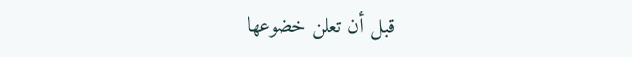قبل أن تعلن خضوعها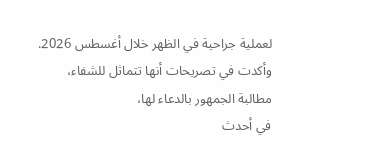لعملية جراحية في الظهر خلال أغسطس 2026.
وأكدت في تصريحات أنها تتماثل للشفاء، مطالبة الجمهور بالدعاء لها،
في أحدث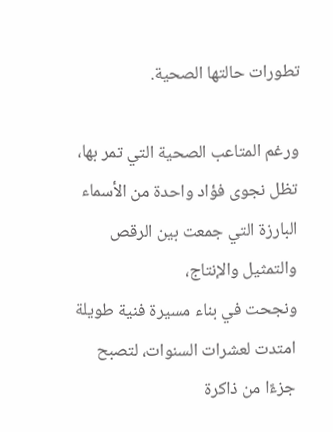تطورات حالتها الصحية.

ورغم المتاعب الصحية التي تمر بها، تظل نجوى فؤاد واحدة من الأسماء البارزة التي جمعت بين الرقص والتمثيل والإنتاج،
ونجحت في بناء مسيرة فنية طويلة امتدت لعشرات السنوات، لتصبح جزءًا من ذاكرة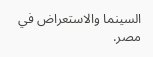السينما والاستعراض في مصر.